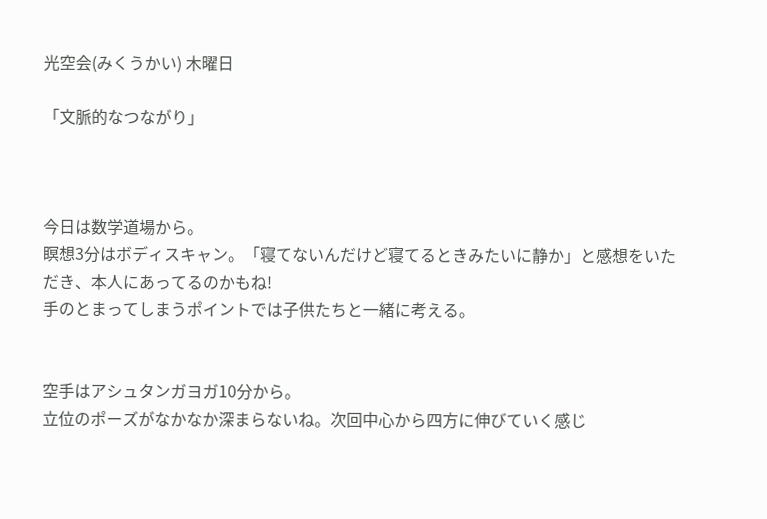光空会(みくうかい) 木曜日

「文脈的なつながり」



今日は数学道場から。
瞑想3分はボディスキャン。「寝てないんだけど寝てるときみたいに静か」と感想をいただき、本人にあってるのかもね!
手のとまってしまうポイントでは子供たちと一緒に考える。


空手はアシュタンガヨガ10分から。
立位のポーズがなかなか深まらないね。次回中心から四方に伸びていく感じ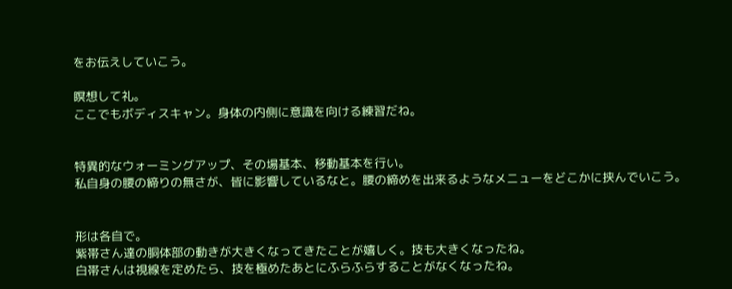をお伝えしていこう。

瞑想して礼。
ここでもボディスキャン。身体の内側に意識を向ける練習だね。


特異的なウォーミングアップ、その場基本、移動基本を行い。
私自身の腰の締りの無さが、皆に影響しているなと。腰の締めを出来るようなメニューをどこかに挟んでいこう。


形は各自で。
紫帯さん達の胴体部の動きが大きくなってきたことが嬉しく。技も大きくなったね。
白帯さんは視線を定めたら、技を極めたあとにふらふらすることがなくなったね。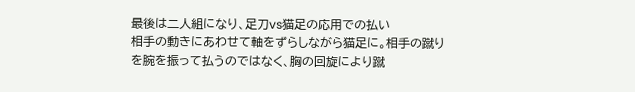最後は二人組になり、足刀vs猫足の応用での払い
相手の動きにあわせて軸をずらしながら猫足に。相手の蹴りを腕を振って払うのではなく、胸の回旋により蹴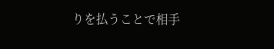りを払うことで相手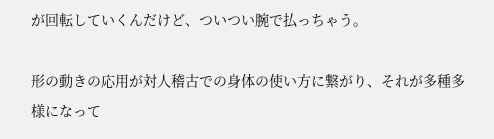が回転していくんだけど、ついつい腕で払っちゃう。

形の動きの応用が対人稽古での身体の使い方に繋がり、それが多種多様になって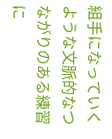組手になっていくような文脈的なつながりのある練習に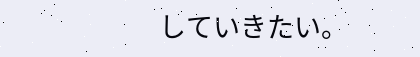していきたい。